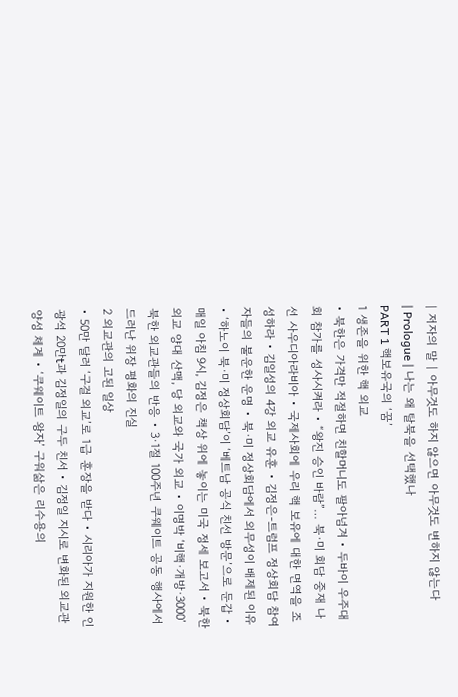| 저자의 말 | 아무것도 하지 않으면 아무것도 변하지 않는다
| Prologue | 나는 왜 탈북을 선택했나
PART 1 핵보유국의 ‘꿈’
1 생존을 위한 핵 외교
• 북한은 가격만 적절하면 친할머니도 팔아넘겨 • 두바이 우주대회 참가를 성사시켜라 • “왕진 승인 바람”… 북·미 회담 중재 나선 사우디아라비아 • 국제사회에 우리 핵 보유에 대한 면역을 조성하라 • 김일성의 4강 외교 유훈 • 김정은-트럼프 정상회담 참여자들의 불운한 운명 • 북·미 정상회담에서 외무성이 배제된 이유 • ‘하노이 북·미 정상회담’이 ‘베트남 공식 친선 방문’으로 둔갑 • 매일 아침 9시, 김정은 책상 위에 놓이는 미국 정세 보고서 • 북한 외교 양대 산맥, 당 외교와 국가 외교 • 이명박 ‘비핵·개방·3000’ 북한 외교관들의 반응 • 3·1절 100주년 쿠웨이트 공동 행사에서 드러난 위장 평화의 진실
2 외교관의 고된 일상
• 50만 달러 ‘구걸 외교’로 1급 훈장을 받다 • 시리아가 지원한 인광석 20만t과 김정일의 구두 친서 • 김정일 지시로 변화된 외교관 양성 체계 • ‘쿠웨이트 왕자’ 구워삶은 리수용의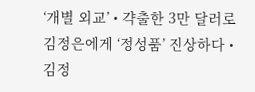‘개별 외교’ • 갹출한 3만 달러로 김정은에게 ‘정성품’ 진상하다 • 김정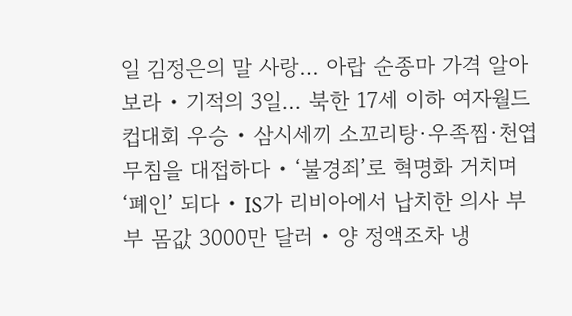일 김정은의 말 사랑… 아랍 순종마 가격 알아보라 • 기적의 3일… 북한 17세 이하 여자월드컵대회 우승 • 삼시세끼 소꼬리탕·우족찜·천엽무침을 대접하다 • ‘불경죄’로 혁명화 거치며 ‘폐인’ 되다 • IS가 리비아에서 납치한 의사 부부 몸값 3000만 달러 • 양 정액조차 냉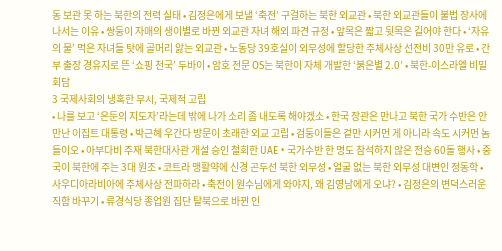동 보관 못 하는 북한의 전력 실태 • 김정은에게 보낼 ‘축전’ 구걸하는 북한 외교관 • 북한 외교관들이 불법 장사에 나서는 이유 • 쌍둥이 자매의 생이별로 바뀐 외교관 자녀 해외 파견 규정 • 앞목은 짧고 뒷목은 길어야 한다 • ‘자유의 물’ 먹은 자녀들 탓에 골머리 앓는 외교관 • 노동당 39호실이 외무성에 할당한 주체사상 선전비 30만 유로 • 간부 출장 경유지로 뜬 ‘쇼핑 천국’ 두바이 • 암호 전문 OS는 북한이 자체 개발한 ‘붉은별 2.0’ • 북한-이스라엘 비밀 회담
3 국제사회의 냉혹한 무시, 국제적 고립
• 나를 보고 ‘은둔의 지도자’라는데 밖에 나가 소리 좀 내도록 해야겠소 • 한국 장관은 만나고 북한 국가 수반은 안 만난 이집트 대통령 • 박근혜 우간다 방문이 초래한 외교 고립 • 검둥이들은 겉만 시커먼 게 아니라 속도 시커먼 놈들이오 • 아부다비 주재 북한대사관 개설 승인 철회한 UAE • 국가수반 한 명도 참석하지 않은 전승 60돌 행사 • 중국이 북한에 주는 3대 원조 • 코트라 맹활약에 신경 곤두선 북한 외무성 • 얼굴 없는 북한 외무성 대변인 정동학 • 사우디아라비아에 주체사상 전파하라 • 축전이 원수님에게 와야지, 왜 김영남에게 오냐? • 김정은의 변덕스러운 직함 바꾸기 • 류경식당 종업원 집단 탈북으로 바뀐 인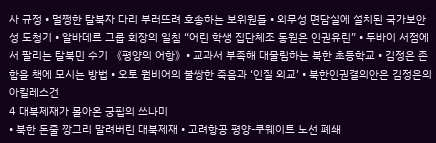사 규정 • 멀쩡한 탈북자 다리 부러뜨려 호송하는 보위원들 • 외무성 면담실에 설치된 국가보안성 도청기 • 알바데르 그룹 회장의 일침 “어린 학생 집단체조 동원은 인권유린” • 두바이 서점에서 팔리는 탈북민 수기 《평양의 어항》• 교과서 부족해 대물림하는 북한 초등학교 • 김정은 존함을 책에 모시는 방법 • 오토 웜비어의 불쌍한 죽음과 ‘인질 외교’ • 북한인권결의안은 김정은의 아킬레스건
4 대북제재가 몰아온 궁핍의 쓰나미
• 북한 돈줄 깡그리 말려버린 대북제재 • 고려항공 평양-쿠웨이트 노선 폐쇄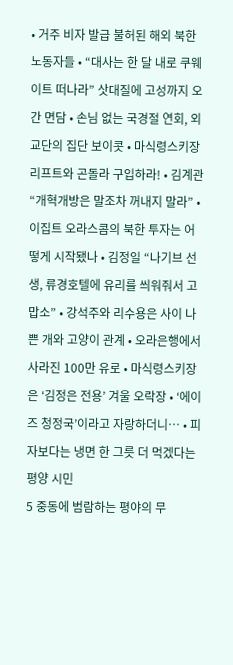• 거주 비자 발급 불허된 해외 북한 노동자들 • “대사는 한 달 내로 쿠웨이트 떠나라” 삿대질에 고성까지 오간 면담 • 손님 없는 국경절 연회, 외교단의 집단 보이콧 • 마식령스키장 리프트와 곤돌라 구입하라! • 김계관 “개혁개방은 말조차 꺼내지 말라” • 이집트 오라스콤의 북한 투자는 어떻게 시작됐나 • 김정일 “나기브 선생, 류경호텔에 유리를 씌워줘서 고맙소” • 강석주와 리수용은 사이 나쁜 개와 고양이 관계 • 오라은행에서 사라진 100만 유로 • 마식령스키장은 ‘김정은 전용’ 겨울 오락장 • ‘에이즈 청정국’이라고 자랑하더니… • 피자보다는 냉면 한 그릇 더 먹겠다는 평양 시민
5 중동에 범람하는 평야의 무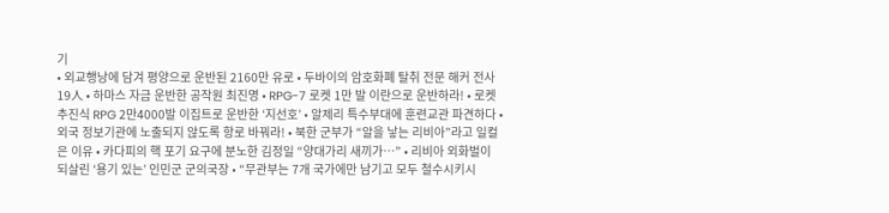기
• 외교행낭에 담겨 평양으로 운반된 2160만 유로 • 두바이의 암호화폐 탈취 전문 해커 전사 19人 • 하마스 자금 운반한 공작원 최진명 • RPG-7 로켓 1만 발 이란으로 운반하라! • 로켓추진식 RPG 2만4000발 이집트로 운반한 ‘지선호’ • 알제리 특수부대에 훈련교관 파견하다 • 외국 정보기관에 노출되지 않도록 항로 바꿔라! • 북한 군부가 “알을 낳는 리비아”라고 일컬은 이유 • 카다피의 핵 포기 요구에 분노한 김정일 “양대가리 새끼가…” • 리비아 외화벌이 되살린 ‘용기 있는’ 인민군 군의국장 • “무관부는 7개 국가에만 남기고 모두 철수시키시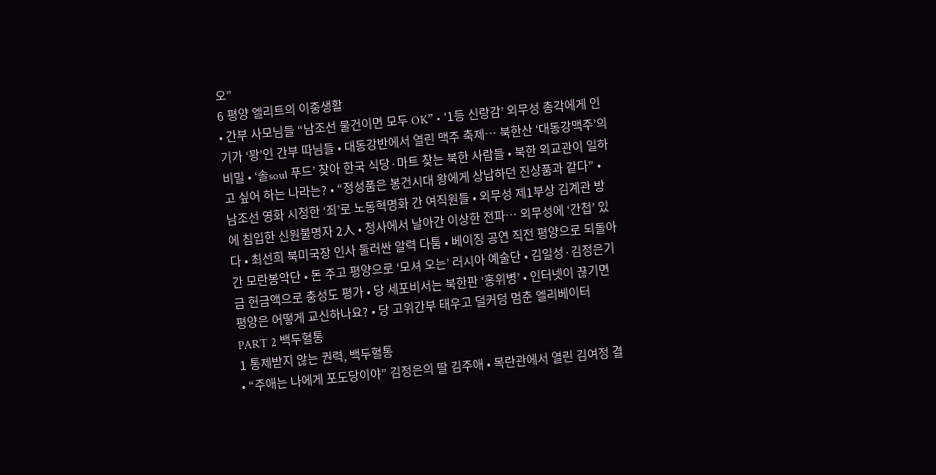오”
6 평양 엘리트의 이중생활
• 간부 사모님들 “남조선 물건이면 모두 OK” • ‘1등 신랑감’ 외무성 총각에게 인기가 ‘꽝’인 간부 따님들 • 대동강반에서 열린 맥주 축제… 북한산 ‘대동강맥주’의 비밀 • ‘솔soul 푸드’ 찾아 한국 식당·마트 찾는 북한 사람들 • 북한 외교관이 일하고 싶어 하는 나라는? • “정성품은 봉건시대 왕에게 상납하던 진상품과 같다” • 남조선 영화 시청한 ‘죄’로 노동혁명화 간 여직원들 • 외무성 제1부상 김계관 방에 침입한 신원불명자 2人 • 청사에서 날아간 이상한 전파… 외무성에 ‘간첩’ 있다 • 최선희 북미국장 인사 둘러싼 알력 다툼 • 베이징 공연 직전 평양으로 되돌아간 모란봉악단 • 돈 주고 평양으로 ‘모셔 오는’ 러시아 예술단 • 김일성·김정은기금 헌금액으로 충성도 평가 • 당 세포비서는 북한판 ‘홍위병’ • 인터넷이 끊기면 평양은 어떻게 교신하나요? • 당 고위간부 태우고 덜커덩 멈춘 엘리베이터
PART 2 백두혈통
1 통제받지 않는 권력, 백두혈통
• “주애는 나에게 포도당이야” 김정은의 딸 김주애 • 목란관에서 열린 김여정 결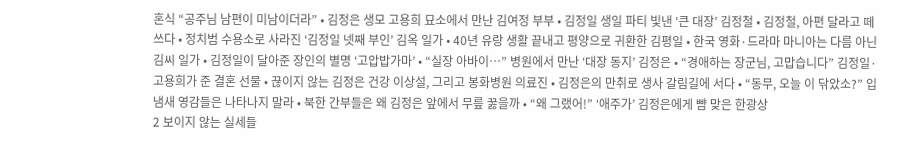혼식 “공주님 남편이 미남이더라” • 김정은 생모 고용희 묘소에서 만난 김여정 부부 • 김정일 생일 파티 빛낸 ‘큰 대장’ 김정철 • 김정철, 아편 달라고 떼쓰다 • 정치범 수용소로 사라진 ‘김정일 넷째 부인’ 김옥 일가 • 40년 유랑 생활 끝내고 평양으로 귀환한 김평일 • 한국 영화·드라마 마니아는 다름 아닌 김씨 일가 • 김정일이 달아준 장인의 별명 ‘고압밥가마’ • “실장 아바이…” 병원에서 만난 ‘대장 동지’ 김정은 • “경애하는 장군님, 고맙습니다” 김정일·고용희가 준 결혼 선물 • 끊이지 않는 김정은 건강 이상설, 그리고 봉화병원 의료진 • 김정은의 만취로 생사 갈림길에 서다 • “동무, 오늘 이 닦았소?” 입냄새 영감들은 나타나지 말라 • 북한 간부들은 왜 김정은 앞에서 무릎 꿇을까 • “왜 그랬어!” ‘애주가’ 김정은에게 뺨 맞은 한광상
2 보이지 않는 실세들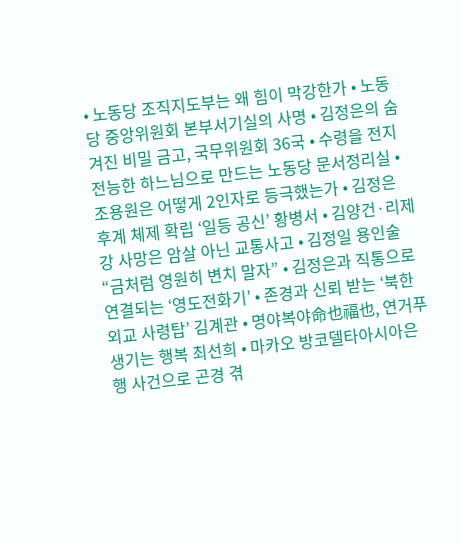• 노동당 조직지도부는 왜 힘이 막강한가 • 노동당 중앙위원회 본부서기실의 사명 • 김정은의 숨겨진 비밀 금고, 국무위원회 36국 • 수령을 전지전능한 하느님으로 만드는 노동당 문서정리실 • 조용원은 어떻게 2인자로 등극했는가 • 김정은 후계 체제 확립 ‘일등 공신’ 황병서 • 김양건·리제강 사망은 암살 아닌 교통사고 • 김정일 용인술 “금처럼 영원히 변치 말자” • 김정은과 직통으로 연결되는 ‘영도전화기’ • 존경과 신뢰 받는 ‘북한 외교 사령탑’ 김계관 • 명야복야命也福也, 연거푸 생기는 행복 최선희 • 마카오 방코델타아시아은행 사건으로 곤경 겪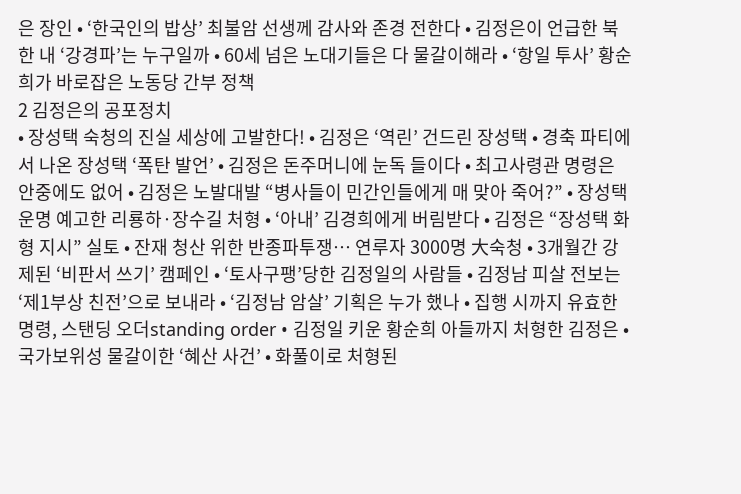은 장인 • ‘한국인의 밥상’ 최불암 선생께 감사와 존경 전한다 • 김정은이 언급한 북한 내 ‘강경파’는 누구일까 • 60세 넘은 노대기들은 다 물갈이해라 • ‘항일 투사’ 황순희가 바로잡은 노동당 간부 정책
2 김정은의 공포정치
• 장성택 숙청의 진실 세상에 고발한다! • 김정은 ‘역린’ 건드린 장성택 • 경축 파티에서 나온 장성택 ‘폭탄 발언’ • 김정은 돈주머니에 눈독 들이다 • 최고사령관 명령은 안중에도 없어 • 김정은 노발대발 “병사들이 민간인들에게 매 맞아 죽어?” • 장성택 운명 예고한 리룡하·장수길 처형 • ‘아내’ 김경희에게 버림받다 • 김정은 “장성택 화형 지시” 실토 • 잔재 청산 위한 반종파투쟁… 연루자 3000명 大숙청 • 3개월간 강제된 ‘비판서 쓰기’ 캠페인 • ‘토사구팽’당한 김정일의 사람들 • 김정남 피살 전보는 ‘제1부상 친전’으로 보내라 • ‘김정남 암살’ 기획은 누가 했나 • 집행 시까지 유효한 명령, 스탠딩 오더standing order • 김정일 키운 황순희 아들까지 처형한 김정은 • 국가보위성 물갈이한 ‘혜산 사건’ • 화풀이로 처형된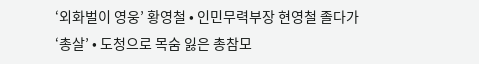‘외화벌이 영웅’ 황영철 • 인민무력부장 현영철 졸다가 ‘총살’ • 도청으로 목숨 잃은 총참모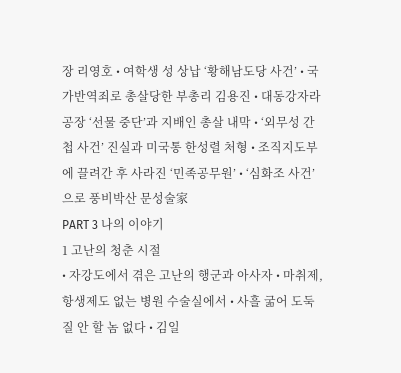장 리영호 • 여학생 성 상납 ‘황해남도당 사건’ • 국가반역죄로 총살당한 부총리 김용진 • 대동강자라공장 ‘선물 중단’과 지배인 총살 내막 • ‘외무성 간첩 사건’ 진실과 미국통 한성렬 처형 • 조직지도부에 끌려간 후 사라진 ‘민족공무원’ • ‘심화조 사건’으로 풍비박산 문성술家
PART 3 나의 이야기
1 고난의 청춘 시절
• 자강도에서 겪은 고난의 행군과 아사자 • 마취제, 항생제도 없는 병원 수술실에서 • 사흘 굶어 도둑질 안 할 놈 없다 • 김일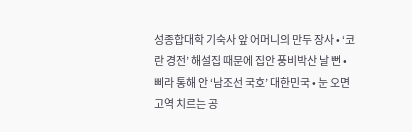성종합대학 기숙사 앞 어머니의 만두 장사 • ‘코란 경전’ 해설집 때문에 집안 풍비박산 날 뻔 • 삐라 통해 안 ‘남조선 국호’ 대한민국 • 눈 오면 고역 치르는 공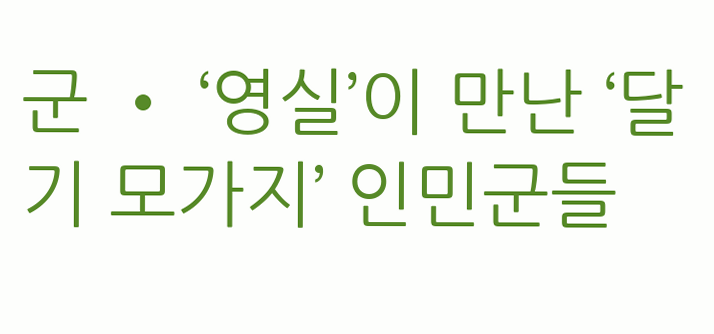군 • ‘영실’이 만난 ‘달기 모가지’ 인민군들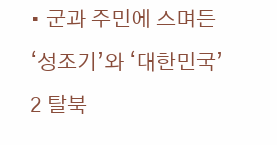• 군과 주민에 스며든 ‘성조기’와 ‘대한민국’
2 탈북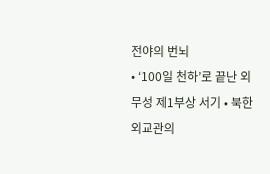전야의 번뇌
• ‘100일 천하’로 끝난 외무성 제1부상 서기 • 북한 외교관의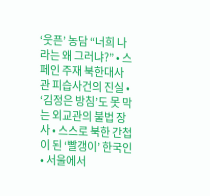‘웃픈’ 농담 “너희 나라는 왜 그러냐?” • 스페인 주재 북한대사관 피습사건의 진실 • ‘김정은 방침’도 못 막는 외교관의 불법 장사 • 스스로 북한 간첩이 된 ‘빨갱이’ 한국인 • 서울에서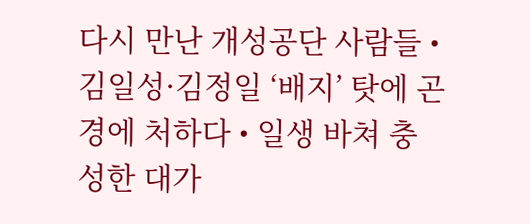다시 만난 개성공단 사람들 • 김일성·김정일 ‘배지’ 탓에 곤경에 처하다 • 일생 바쳐 충성한 대가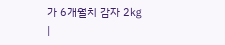가 6개월치 감자 2㎏
|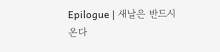Epilogue | 새날은 반드시 온다